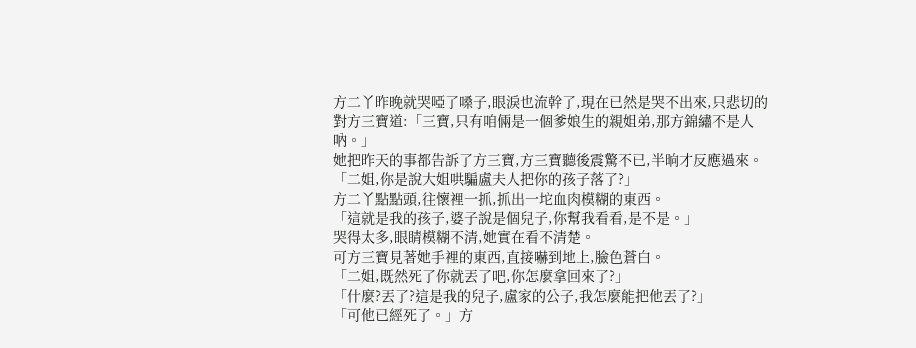方二丫昨晚就哭啞了嗓子,眼淚也流幹了,現在已然是哭不出來,只悲切的對方三寶道:「三寶,只有咱倆是一個爹娘生的親姐弟,那方錦繡不是人吶。」
她把昨天的事都告訴了方三寶,方三寶聽後震驚不已,半晌才反應過來。
「二姐,你是說大姐哄騙盧夫人把你的孩子落了?」
方二丫點點頭,往懷裡一抓,抓出一坨血肉模糊的東西。
「這就是我的孩子,婆子說是個兒子,你幫我看看,是不是。」
哭得太多,眼睛模糊不清,她實在看不清楚。
可方三寶見著她手裡的東西,直接嚇到地上,臉色蒼白。
「二姐,既然死了你就丟了吧,你怎麼拿回來了?」
「什麼?丟了?這是我的兒子,盧家的公子,我怎麼能把他丟了?」
「可他已經死了。」方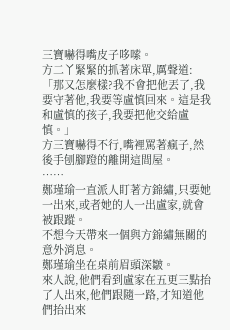三寶嚇得嘴皮子哆嗦。
方二丫緊緊的抓著床單,厲聲道:「那又怎麼樣?我不會把他丟了,我要守著他,我要等盧慎回來。這是我和盧慎的孩子,我要把他交給盧慎。」
方三寶嚇得不行,嘴裡罵著瘋子,然後手刨腳蹬的離開這間屋。
……
鄭瑾瑜一直派人盯著方錦繡,只要她一出來,或者她的人一出盧家,就會被跟蹤。
不想今天帶來一個與方錦繡無關的意外消息。
鄭瑾瑜坐在桌前眉頭深皺。
來人說,他們看到盧家在五更三點抬了人出來,他們跟隨一路,才知道他們抬出來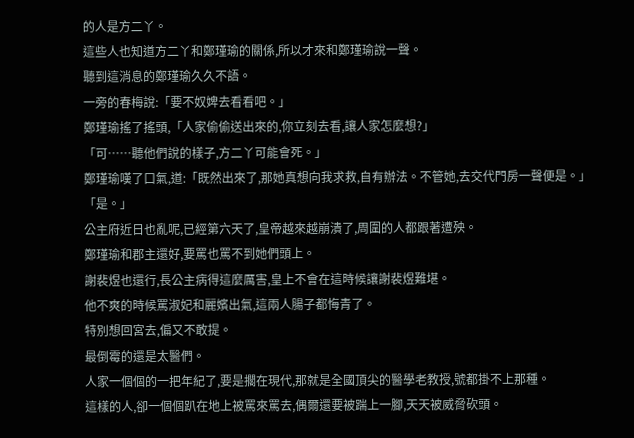的人是方二丫。
這些人也知道方二丫和鄭瑾瑜的關係,所以才來和鄭瑾瑜說一聲。
聽到這消息的鄭瑾瑜久久不語。
一旁的春梅說:「要不奴婢去看看吧。」
鄭瑾瑜搖了搖頭,「人家偷偷送出來的,你立刻去看,讓人家怎麼想?」
「可……聽他們說的樣子,方二丫可能會死。」
鄭瑾瑜嘆了口氣,道:「既然出來了,那她真想向我求救,自有辦法。不管她,去交代門房一聲便是。」
「是。」
公主府近日也亂呢,已經第六天了,皇帝越來越崩潰了,周圍的人都跟著遭殃。
鄭瑾瑜和郡主還好,要罵也罵不到她們頭上。
謝裴煜也還行,長公主病得這麼厲害,皇上不會在這時候讓謝裴煜難堪。
他不爽的時候罵淑妃和麗嬪出氣,這兩人腸子都悔青了。
特別想回宮去,偏又不敢提。
最倒霉的還是太醫們。
人家一個個的一把年紀了,要是擱在現代,那就是全國頂尖的醫學老教授,號都掛不上那種。
這樣的人,卻一個個趴在地上被罵來罵去,偶爾還要被踹上一腳,天天被威脅砍頭。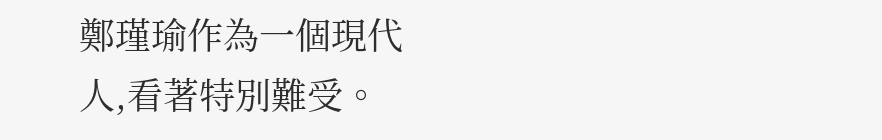鄭瑾瑜作為一個現代人,看著特別難受。